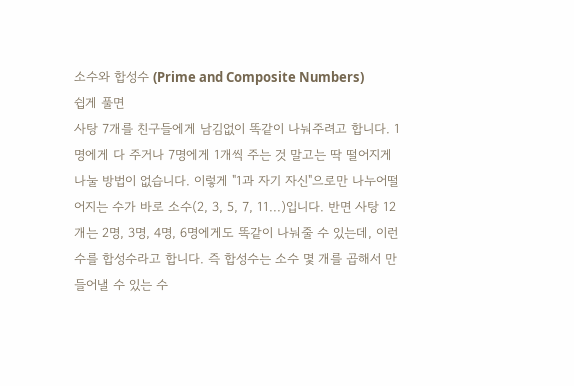소수와 합성수 (Prime and Composite Numbers)
쉽게 풀면
사탕 7개를 친구들에게 남김없이 똑같이 나눠주려고 합니다. 1명에게 다 주거나 7명에게 1개씩 주는 것 말고는 딱 떨어지게 나눌 방법이 없습니다. 이렇게 "1과 자기 자신"으로만 나누어떨어지는 수가 바로 소수(2, 3, 5, 7, 11...)입니다. 반면 사탕 12개는 2명, 3명, 4명, 6명에게도 똑같이 나눠줄 수 있는데, 이런 수를 합성수라고 합니다. 즉 합성수는 소수 몇 개를 곱해서 만들어낼 수 있는 수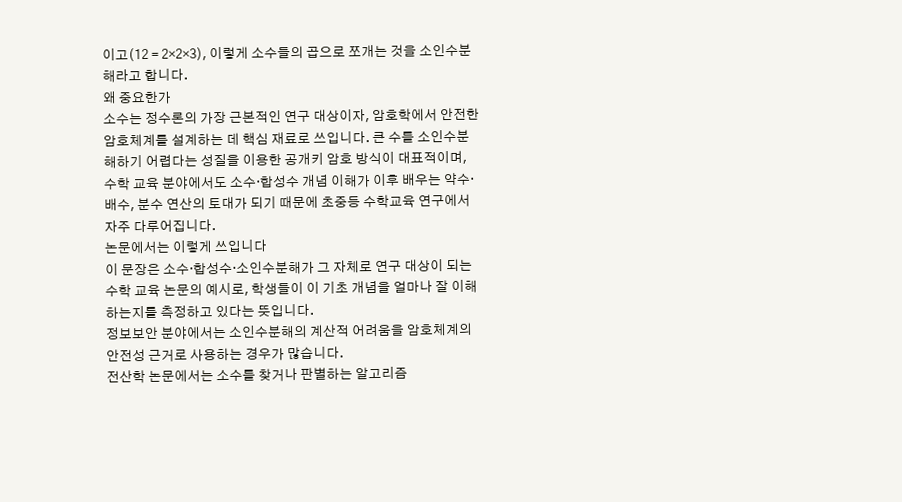이고(12 = 2×2×3), 이렇게 소수들의 곱으로 쪼개는 것을 소인수분해라고 합니다.
왜 중요한가
소수는 정수론의 가장 근본적인 연구 대상이자, 암호학에서 안전한 암호체계를 설계하는 데 핵심 재료로 쓰입니다. 큰 수를 소인수분해하기 어렵다는 성질을 이용한 공개키 암호 방식이 대표적이며, 수학 교육 분야에서도 소수·합성수 개념 이해가 이후 배우는 약수·배수, 분수 연산의 토대가 되기 때문에 초중등 수학교육 연구에서 자주 다루어집니다.
논문에서는 이렇게 쓰입니다
이 문장은 소수·합성수·소인수분해가 그 자체로 연구 대상이 되는 수학 교육 논문의 예시로, 학생들이 이 기초 개념을 얼마나 잘 이해하는지를 측정하고 있다는 뜻입니다.
정보보안 분야에서는 소인수분해의 계산적 어려움을 암호체계의 안전성 근거로 사용하는 경우가 많습니다.
전산학 논문에서는 소수를 찾거나 판별하는 알고리즘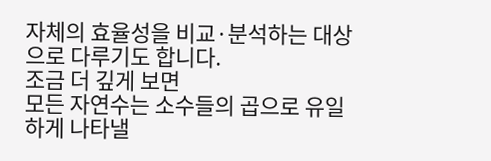자체의 효율성을 비교·분석하는 대상으로 다루기도 합니다.
조금 더 깊게 보면
모든 자연수는 소수들의 곱으로 유일하게 나타낼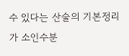수 있다는 산술의 기본정리가 소인수분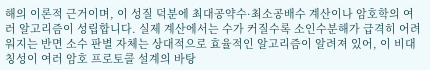해의 이론적 근거이며, 이 성질 덕분에 최대공약수·최소공배수 계산이나 암호학의 여러 알고리즘이 성립합니다. 실제 계산에서는 수가 커질수록 소인수분해가 급격히 어려워지는 반면 소수 판별 자체는 상대적으로 효율적인 알고리즘이 알려져 있어, 이 비대칭성이 여러 암호 프로토콜 설계의 바탕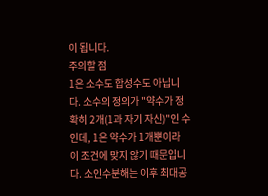이 됩니다.
주의할 점
1은 소수도 합성수도 아닙니다. 소수의 정의가 "약수가 정확히 2개(1과 자기 자신)"인 수인데, 1은 약수가 1개뿐이라 이 조건에 맞지 않기 때문입니다. 소인수분해는 이후 최대공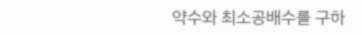약수와 최소공배수를 구하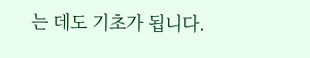는 데도 기초가 됩니다.